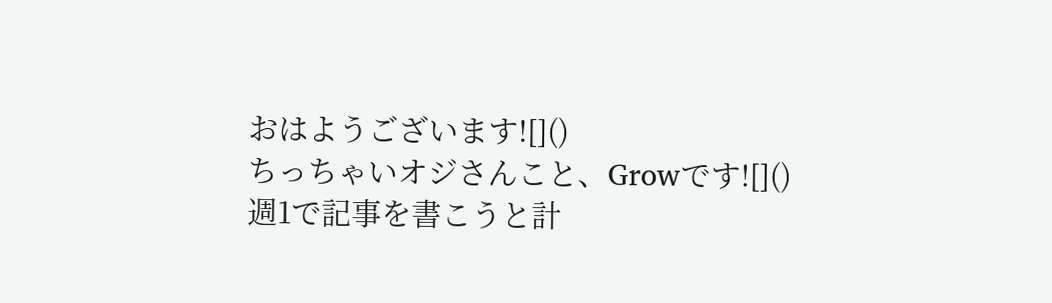おはようございます![]()
ちっちゃいオジさんこと、Growです![]()
週1で記事を書こうと計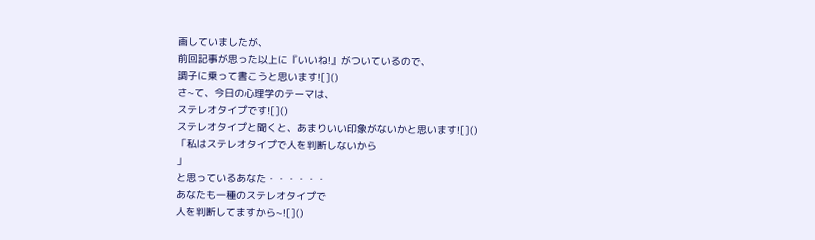画していましたが、
前回記事が思った以上に『いいね!』がついているので、
調子に乗って書こうと思います![]()
さ~て、今日の心理学のテーマは、
ステレオタイプです![]()
ステレオタイプと聞くと、あまりいい印象がないかと思います![]()
「私はステレオタイプで人を判断しないから
」
と思っているあなた・・・・・・
あなたも一種のステレオタイプで
人を判断してますから~![]()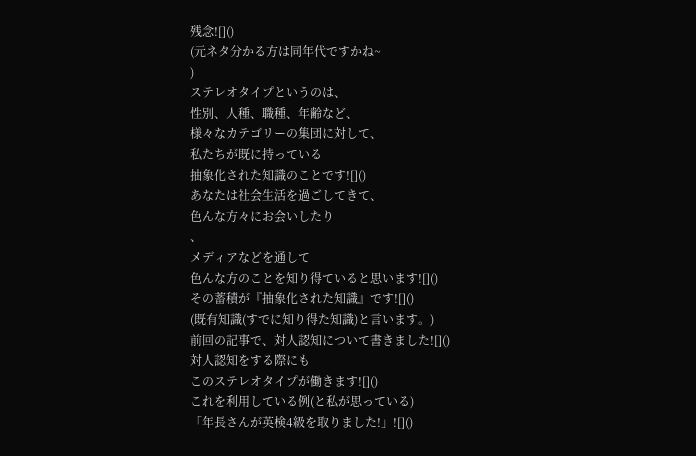残念![]()
(元ネタ分かる方は同年代ですかね~
)
ステレオタイプというのは、
性別、人種、職種、年齢など、
様々なカテゴリーの集団に対して、
私たちが既に持っている
抽象化された知識のことです![]()
あなたは社会生活を過ごしてきて、
色んな方々にお会いしたり
、
メディアなどを通して
色んな方のことを知り得ていると思います![]()
その蓄積が『抽象化された知識』です![]()
(既有知識(すでに知り得た知識)と言います。)
前回の記事で、対人認知について書きました![]()
対人認知をする際にも
このステレオタイプが働きます![]()
これを利用している例(と私が思っている)
「年長さんが英検4級を取りました!」![]()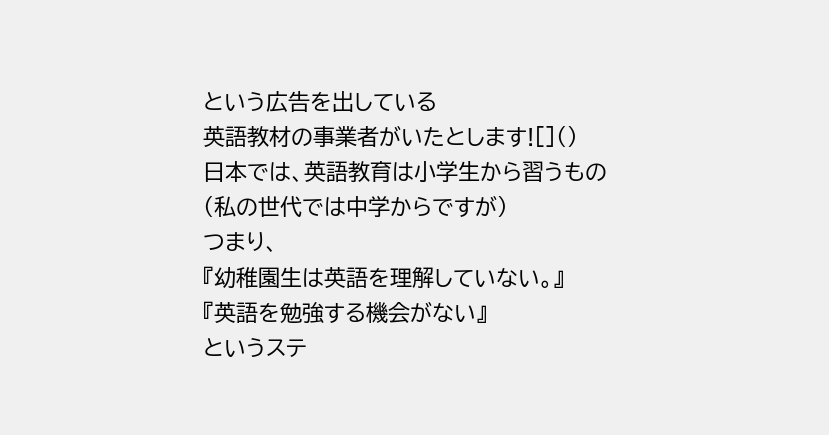という広告を出している
英語教材の事業者がいたとします![]()
日本では、英語教育は小学生から習うもの
(私の世代では中学からですが)
つまり、
『幼稚園生は英語を理解していない。』
『英語を勉強する機会がない』
というステ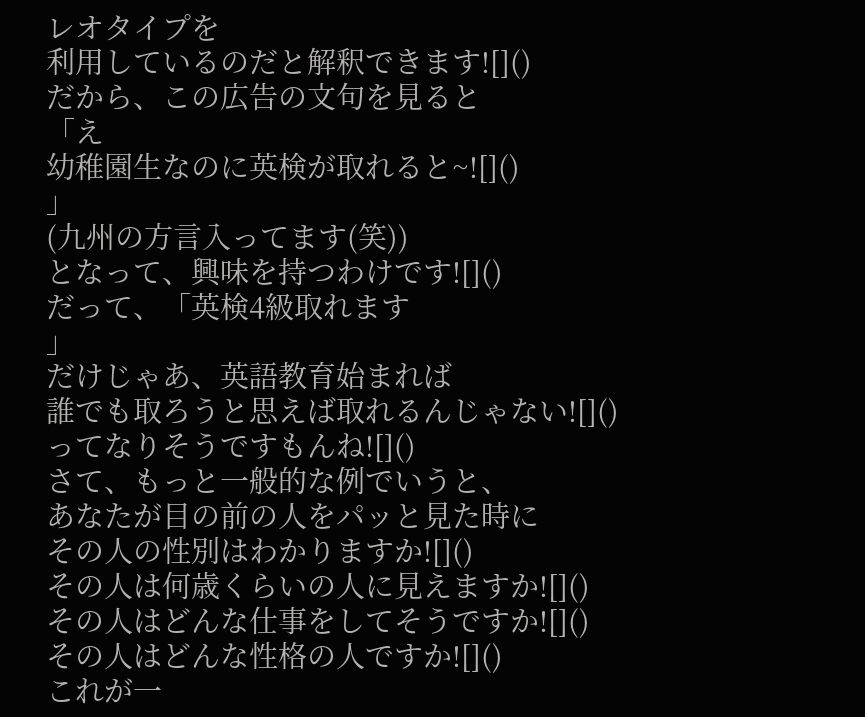レオタイプを
利用しているのだと解釈できます![]()
だから、この広告の文句を見ると
「え
幼稚園生なのに英検が取れると~![]()
」
(九州の方言入ってます(笑))
となって、興味を持つわけです![]()
だって、「英検4級取れます
」
だけじゃあ、英語教育始まれば
誰でも取ろうと思えば取れるんじゃない![]()
ってなりそうですもんね![]()
さて、もっと一般的な例でいうと、
あなたが目の前の人をパッと見た時に
その人の性別はわかりますか![]()
その人は何歳くらいの人に見えますか![]()
その人はどんな仕事をしてそうですか![]()
その人はどんな性格の人ですか![]()
これが一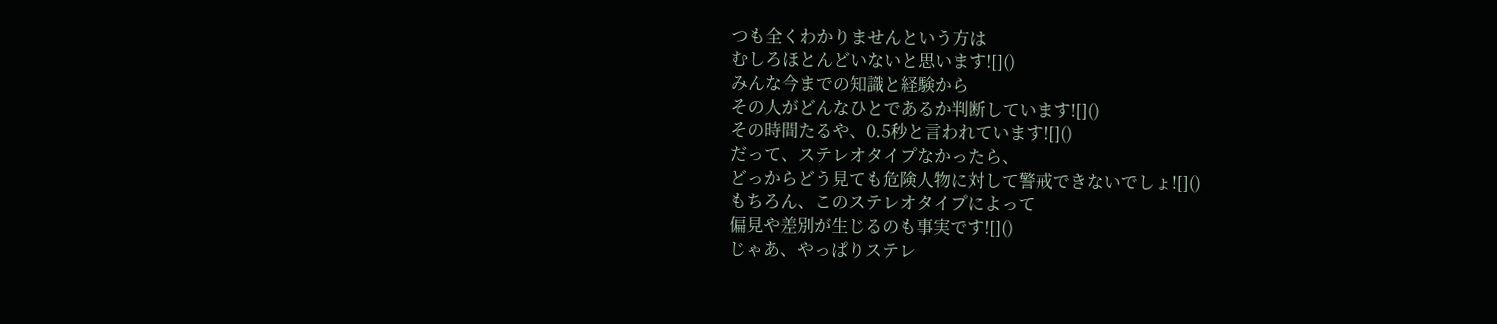つも全くわかりませんという方は
むしろほとんどいないと思います![]()
みんな今までの知識と経験から
その人がどんなひとであるか判断しています![]()
その時間たるや、0.5秒と言われています![]()
だって、ステレオタイプなかったら、
どっからどう見ても危険人物に対して警戒できないでしょ![]()
もちろん、このステレオタイプによって
偏見や差別が生じるのも事実です![]()
じゃあ、やっぱりステレ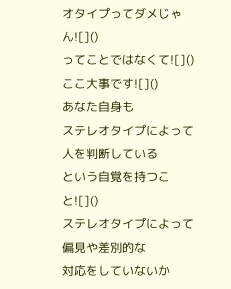オタイプってダメじゃん![]()
ってことではなくて![]()
ここ大事です![]()
あなた自身も
ステレオタイプによって
人を判断している
という自覚を持つこと![]()
ステレオタイプによって
偏見や差別的な
対応をしていないか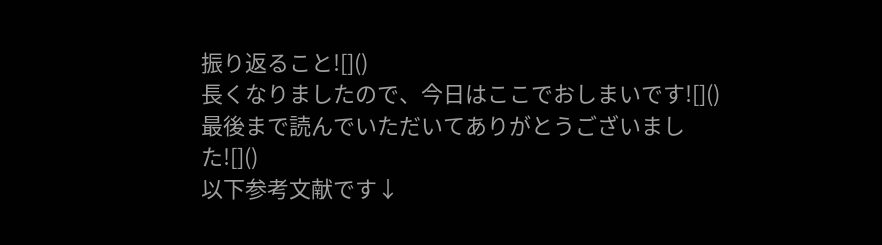振り返ること![]()
長くなりましたので、今日はここでおしまいです![]()
最後まで読んでいただいてありがとうございました![]()
以下参考文献です↓